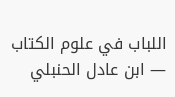اللباب في علوم الكتاب — ابن عادل الحنبلي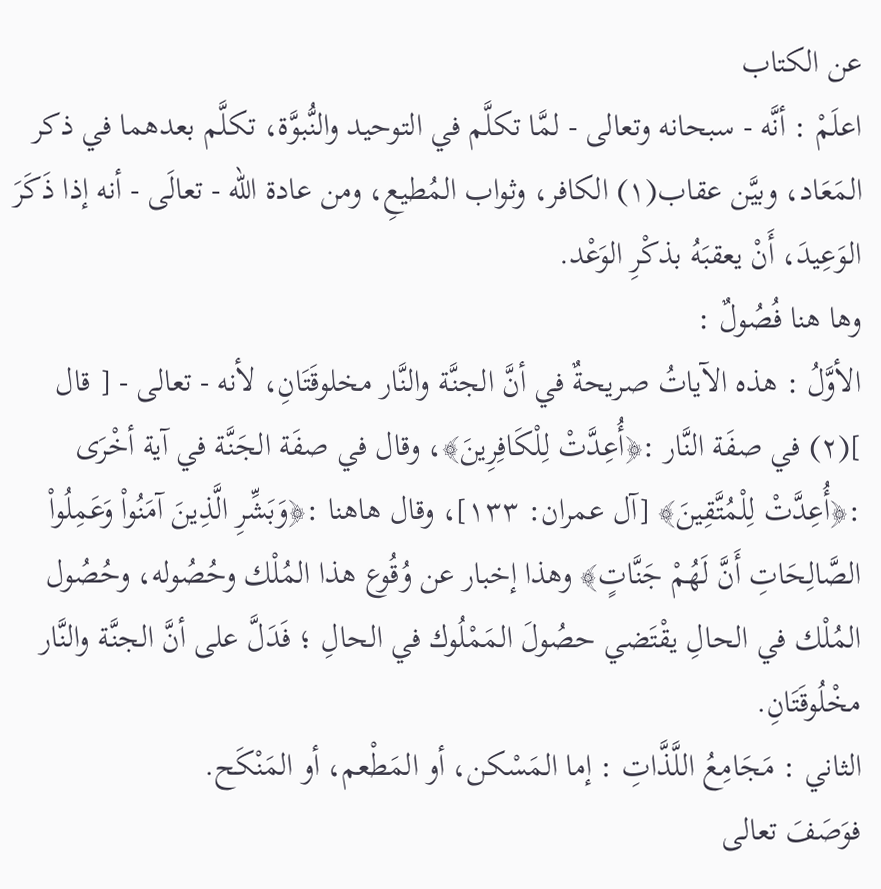عن الكتاب
اعلَمْ : أنَّه - سبحانه وتعالى - لمَّا تكلَّم في التوحيد والنُّبوَّة، تكلَّم بعدهما في ذكر المَعَاد، وبيَّن عقاب(١) الكافر، وثواب المُطيعِ، ومن عادة الله - تعالَى - أنه إذا ذَكَرَ الوَعِيدَ، أَنْ يعقبَهُ بذكْرِ الوَعْد.
وها هنا فُصُولٌ :
الأوَّلُ : هذه الآياتُ صريحةٌ في أنَّ الجنَّة والنَّار مخلوقَتَانِ، لأنه - تعالى - [ قال ](٢) في صفَة النَّار :﴿أُعِدَّتْ لِلْكَافِرِينَ﴾، وقال في صفَة الجَنَّة في آية أخْرَى :﴿أُعِدَّتْ لِلْمُتَّقِينَ﴾ [آل عمران: ١٣٣]، وقال هاهنا :﴿وَبَشِّرِ الَّذِينَ آمَنُواْ وَعَمِلُواْ الصَّالِحَاتِ أَنَّ لَهُمْ جَنَّاتٍ﴾ وهذا إخبار عن وُقُوع هذا المُلْك وحُصُوله، وحُصُول المُلْك في الحالِ يقْتَضي حصُولَ المَمْلُوك في الحالِ ؛ فَدَلَّ على أنَّ الجنَّة والنَّار مخْلُوقَتَانِ.
الثاني : مَجَامِعُ اللَّذَّاتِ : إما المَسْكن، أو المَطْعم، أو المَنْكَح.
فوَصَفَ تعالى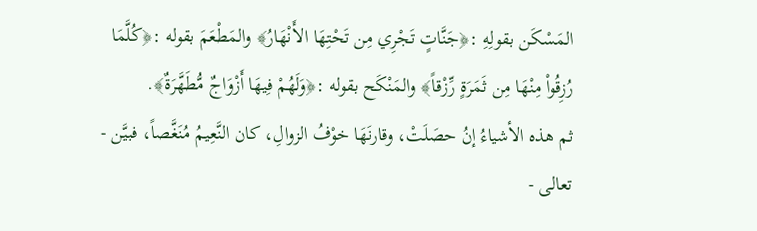المَسْكَن بقولِهِ :﴿جَنَّاتٍ تَجْرِي مِن تَحْتِهَا الأَنْهَارُ﴾ والمَطْعَمَ بقوله :﴿كُلَّمَا رُزِقُواْ مِنْهَا مِن ثَمَرَةٍ رِّزْقاً﴾ والمَنْكَح بقوله :﴿وَلَهُمْ فِيهَا أَزْوَاجٌ مُّطَهَّرَةٌ﴾.
ثم هذه الأشياءُ إنُ حصَلَتْ، وقارنَهَا خوْفُ الزوالِ، كان النَّعِيمُ مُنَغَّصاً، فبيَّن - تعالى -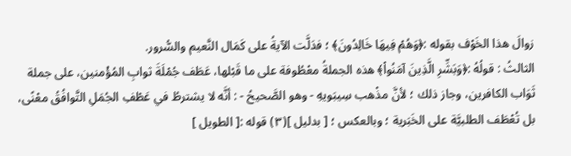زوالَ هذا الخَوْف بقوله :﴿وَهُمْ فِيهَا خَالِدُونَ﴾ ؛ فدَلَّت الآيةُ على كَمَال النَّعيم والسُّرور.
الثالثُ : قولُهُ :﴿وَبَشِّرِ الَّذِينَ آمَنُواْ﴾ هذه الجملةُ معْطُوفة على ما قَبْلها، عَطَف جُمْلَةَ ثوابِ المُؤْمنين، على جملة ثَوَاب الكافرين، وجاز ذلك ؛ لأنَّ مذْهب سِيبَويهِ - وهو الصَّحيحُ - : أنَّه لا يشترطُ في عَطْفِ الجُمَلِ التَّوافُقُ معْنًى، بل تُعْطَف الطلبيَّة على الخَبَرية ؛ وبالعكس ؛ [ بدليل ](٣) قوله :[ الطويل ]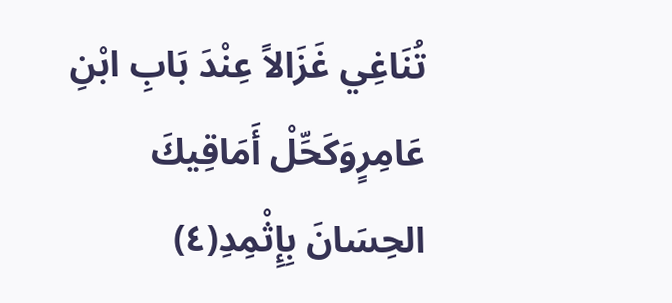تُنَاغِي غَزَالاً عِنْدَ بَابِ ابْنِ عَامِرٍوَكَحِّلْ أَمَاقِيكَ الحِسَانَ بِإِثْمِدِ(٤)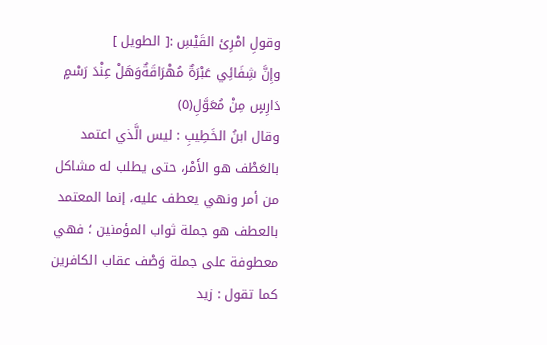وقولِ امْرِئ القَيْسِ :[ الطويل ]
وإِنَّ شِفَائِي عَبْرَةٌ مُهْرَاقَةٌوَهَلْ عِنْدَ رَسْمٍ دَارِسٍ مِنْ مُعَوَّلِ(٥)
وقال ابنُ الخَطِيبِ : ليس الَّذي اعتمد بالعَطْف هو الأَمْر، حتى يطلب له مشاكل من أمر ونهي يعطف عليه، إنما المعتمد بالعطف هو جملة ثواب المؤمنين ؛ فهي معطوفة على جملة وَصْف عقاب الكافرين كما تقول : زيد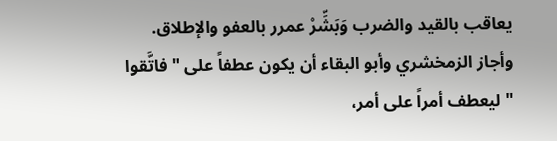يعاقب بالقيد والضرب وَبَشِّرْ عمرر بالعفو والإطلاق.
وأجاز الزمخشري وأبو البقاء أن يكون عطفاً على " فاتَّقوا " ليعطف أمراً على أمر،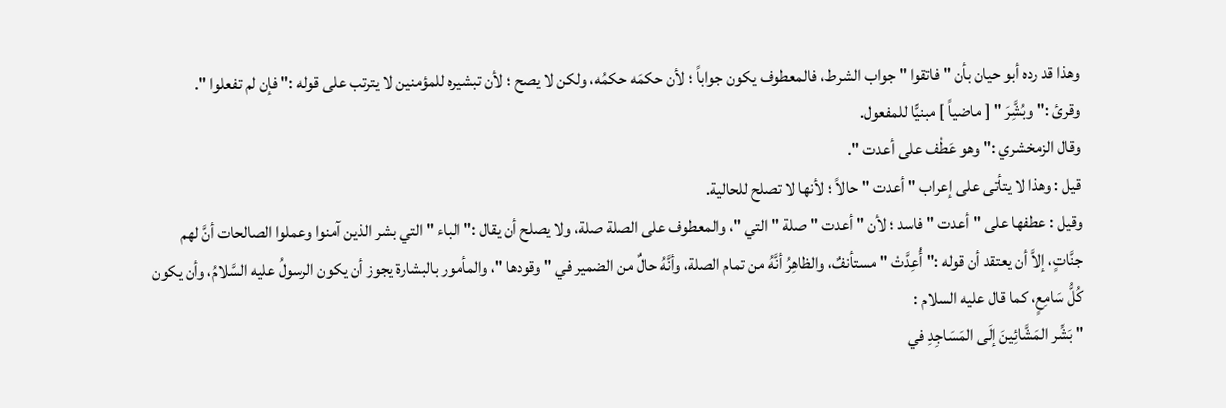وهذا قد رده أبو حيان بأن " فاتقوا " جواب الشرط، فالمعطوف يكون جواباً ؛ لأن حكمَه حكمُه، ولكن لا يصح ؛ لأن تبشيره للمؤمنين لا يترتب على قوله :" فإن لم تفعلوا ".
وقرئ :" وبُشَِّرَ " [ ماضياً ] مبنيًّا للمفعول.
وقال الزمخشري :" وهو عَطْف على أعدت ".
قيل : وهذا لا يتأتى على إعراب " أعدت " حالاً ؛ لأنها لا تصلح للحالية.
وقيل : عطفها على " أعدت " فاسد ؛ لأن " أعدت " صلة " التي "، والمعطوف على الصلة صلة، ولا يصلح أن يقال :" الباء " التي بشر الذين آمنوا وعملوا الصالحات أنَّ لهم جنَّاتٍ، إلاَّ أن يعتقد أن قوله :" أُعِدَّتْ " مستأنفٌ، والظاهِرُ أنَّهُ من تمام الصلة، وأنَّهُ حالٌ من الضمير في " وقودها "، والمأمور بالبشارة يجوز أن يكون الرسولُ عليه السَّلامُ، وأن يكون كُلُّ سَامِعٍ، كما قال عليه السلام :
" بَشِّر المَشَّائِينَ إلَى المَسَاجِدِ في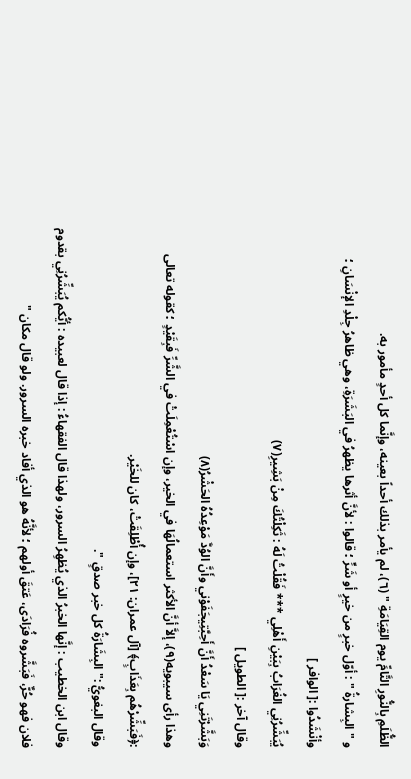الظُّلَمِ بِالنُّورِ التَّامِّ يوم القِيَامَةِ " (٦)، لم يأمر بذلك أحداً بعينه، وإنَّما كل أحدٍ مأمور به.
و " البِشارةُ " : أوّل خبرٍ من خيرٍ أو شَرٍّ ؛ قالوا : لأنَّ أثرها يظهرُ في البَشَرَةِ، وهي ظاهرُ جِلْدِ الإنْسَانِ ؛ وأنْشَدُوا :[ الوافر ]
يُبَشِّرُنِي الغُرَابُ بِبَيْنِ أَهْلِي *** فَقُلْتُ لَهُ : ثَكِلْتُكَ مِنْ بَشِيرِ(٧)
وقال آخر :[ الطويل ]
وَبَشَّرْتَنِي يَا سَعْدُ أَنَّ أَحِبَّتِيجَفَوْني وأَنَّ الوُدَّ مَوْعِدُهُ الحَشْرُ(٨)
وهذا رأى سيبويه(٩)، إلاَّ أنَّ الأكثر استعمالُهَا في الخير، وإن اسْتُعْمِلَتْ في الشَّرِّ فَبِقَيْدٍ ؛ كقوله تعالى :﴿فَبَشِّرْهُم بِعَذَابٍ﴾ [آل عمران: ٢١]، وإن أُطْلِقَتْ، كان للخَيْر.
وقال البغويُّ :" البِشَارَةُ كل خبر صدقٍ ".
وقال ابن الخطيب : إنَّها الخبرُ الذي يُظهِرُ السرور، ولهذا قال الفقهاءُ : إذا قال لعبيده : أيُّكم يُبَشِّرُنِي بقدوم فلان فهو حُرٌّ، فَبَشَّروه فُرَادَى، عَتقَ أولهم ؛ لأنَّهُ هو الذي أفاد خبره السرور. ولو قال مكان "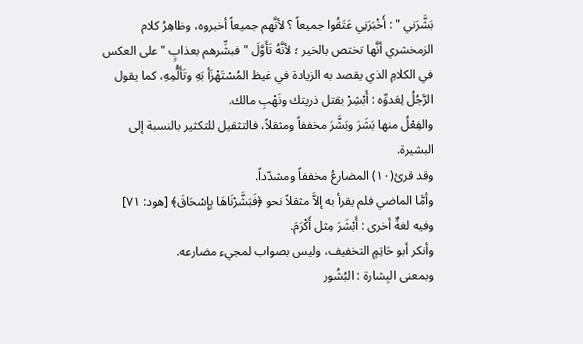بَشَّرَني " : أَخْبَرَنِي عَتَقُوا جميعاً ؟ لأنَّهم جميعاً أخبروه، وظاهِرُ كلام الزمخشري أنَّها تختص بالخير ؛ لأنَّهُ تَأَوَّلَ " فبشِّرهم بعذابٍ " على العكس في الكلامِ الذي يقصد به الزيادة في غيظ المُسْتَهْزَأ بَهِ وتَأَلُّمِهِ، كما يقول الرَّجُلُ لِعَدوِّه : أَبْشِرْ بقتل ذريتك ونَهْبِ مالك.
والفِعْلُ منها بَشَرَ وبَشَّرَ مخففاً ومثقلاً، فالتثقيل للتكثير بالنسبة إلى البشيرة.
وقد قرئ(١٠) المضارعُ مخففاً ومشدّداً.
وأمَّا الماضي فلم يقرأ به إلاَّ مثقلاً نحو ﴿فَبَشَّرْنَاهَا بِإِسْحَاقَ﴾ [هود: ٧١] وفيه لغةٌ أخرى : أَبْشَرَ مِثل أَكْرَمَ.
وأنكر أبو حَاتِمٍ التخفيف، وليس بصواب لمجيء مضارعه.
وبمعنى البِشارة : البُشُور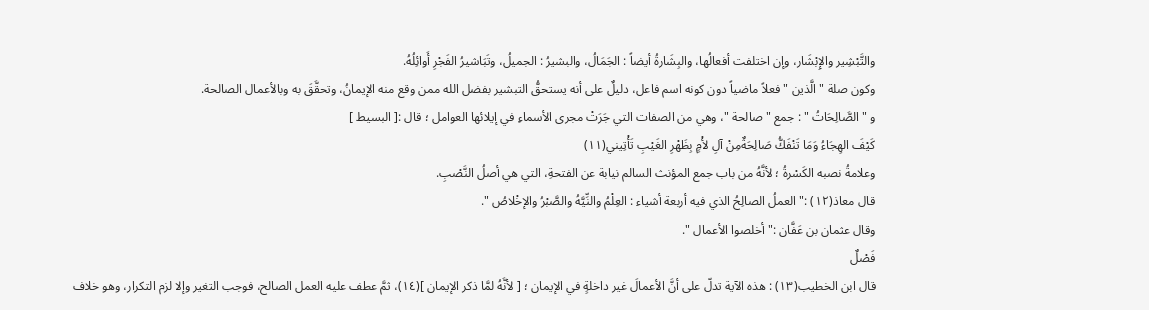والتَّبْشِير والإِبْشَار، وإن اختلفت أفعالُها، والبِشَارةُ أيضاً : الجَمَالُ، والبشيرُ : الجميلُ، وتَبَاشيرُ الفَجْرِ أَوائِلُهُ.
وكون صلة " الَّذين " فعلاً ماضياً دون كونه اسم فاعل، دليلٌ على أنه يستحقُّ التبشير بفضل الله ممن وقع منه الإيمانُ، وتحقَّقَ به وبالأعمال الصالحة.
و " الصَّالِحَاتُ " : جمع " صالحة "، وهي من الصفات التي جَرَتْ مجرى الأسماءِ في إيلائها العوامل ؛ قال :[ البسيط ]
كَيْفَ الهِجَاءُ وَمَا تَنْفَكُّ صَالِحَةٌمِنْ آلِ لأْمٍ بِظَهْرِ الغَيْبِ تَأْتِيني(١١)
وعلامةُ نصبه الكَسْرةُ ؛ لأنَّهُ من باب جمع المؤنث السالم نيابة عن الفتحةِ، التي هي أصلُ النَّصْبِ.
قال معاذ(١٢) :" العملُ الصالِحُ الذي فيه أربعة أشياء : العِلْمُ والنِّيَّهُ والصَّبْرُ والإخْلاصُ ".
وقال عثمان بن عَفَّان :" أخلصوا الأعمال ".
فَصْلٌ
قال ابن الخطيب(١٣) : هذه الآية تدلّ على أنَّ الأعمالَ غير داخلةٍ في الإيمان ؛ [ لأنَّهُ لمَّا ذكر الإيمان ](١٤)، ثمَّ عطف عليه العمل الصالح، فوجب التغير وإلا لزم التكرار، وهو خلاف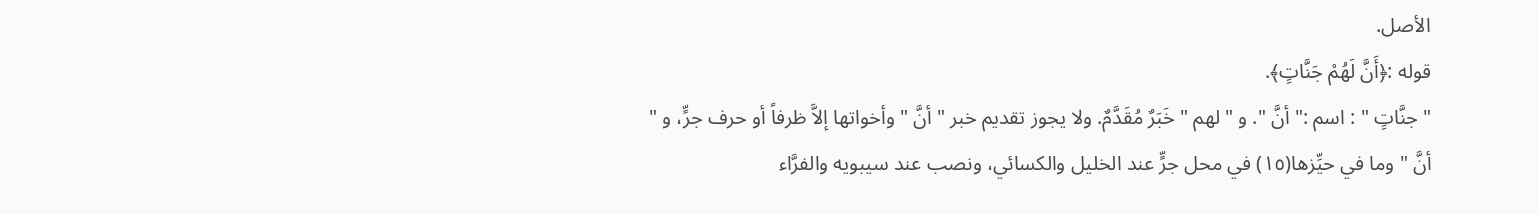الأصل.
قوله :﴿أَنَّ لَهُمْ جَنَّاتٍ﴾.
" جنَّاتٍ " : اسم :" أنَّ ". و " لهم " خَبَرٌ مُقَدَّمٌ. ولا يجوز تقديم خبر " أنَّ " وأخواتها إلاَّ ظرفاً أو حرف جرٍّ، و " أنَّ " وما في حيِّزها(١٥) في محل جرٍّ عند الخليل والكسائي، ونصب عند سيبويه والفرَّاء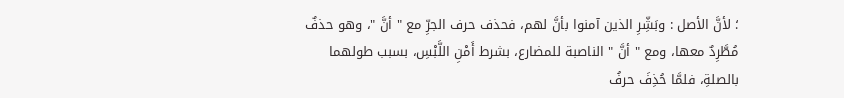؛ لأنَّ الأصل : وبَشِّرِ الذين آمنوا بأنَّ لهم، فحذف حرف الجرِّ مع " أنَّ "، وهو حذفٌ مُطَّرِدٌ معها، ومع " أنَّ " الناصبة للمضارع، بشرط أَمْنِ اللَّبْسِ، بسبب طولهما بالصلةِ، فلمَّا حُذِفَ حرفُ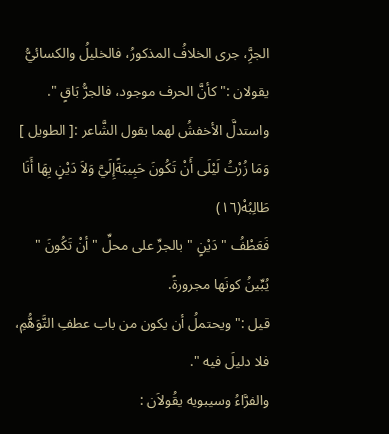الجرَِّ، جرى الخلافُ المذكورُ، فالخليلُ والكسائيُّ يقولان :" كأنَّ الحرف موجود، فالجرُّ بَاقٍ ".
واستدلَّ الأخفشُ لهما بقول الشَّاعر :[ الطويل ]
وَمَا زُرْتُ لَيْلَى أَنْ تَكُونَ حَبِيبَةًإِلَيَّ وَلاَ دَيْنٍ بِهَا أَنَا طَالِبُهْ(١٦)
فَعَطْفُ " دَيْنٍ " بالجرِّ على محلِّ " أنْ تَكُونَ " يُبِّينُ كونَها مجرورةً.
قيل :" ويحتملُ أن يكون من باب عطفِ التَّوَهُّمِ، فلا دليلَ فيه ".
والفرَّاءُ وسيبويه يقُولاَن :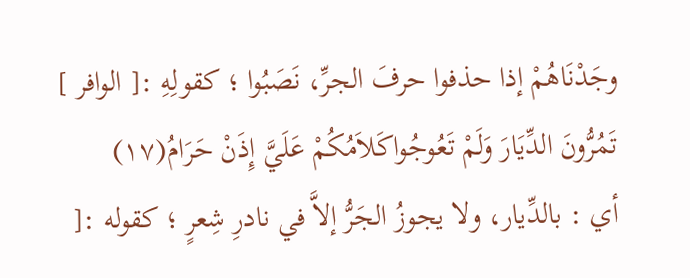وجَدْنَاهُمْ إذا حذفوا حرفَ الجرِّ، نَصَبُوا ؛ كقولِهِ :[ الوافر ]
تَمُرُّونَ الدِّيَارَ وَلَمْ تَعُوجُواكَلاَمُكُمْ عَلَيَّ إِذَنْ حَرَامُ(١٧)
أي : بالدِّيار، ولا يجوزُ الجَرُّ إلاَّ في نادرِ شِعرٍ ؛ كقوله :[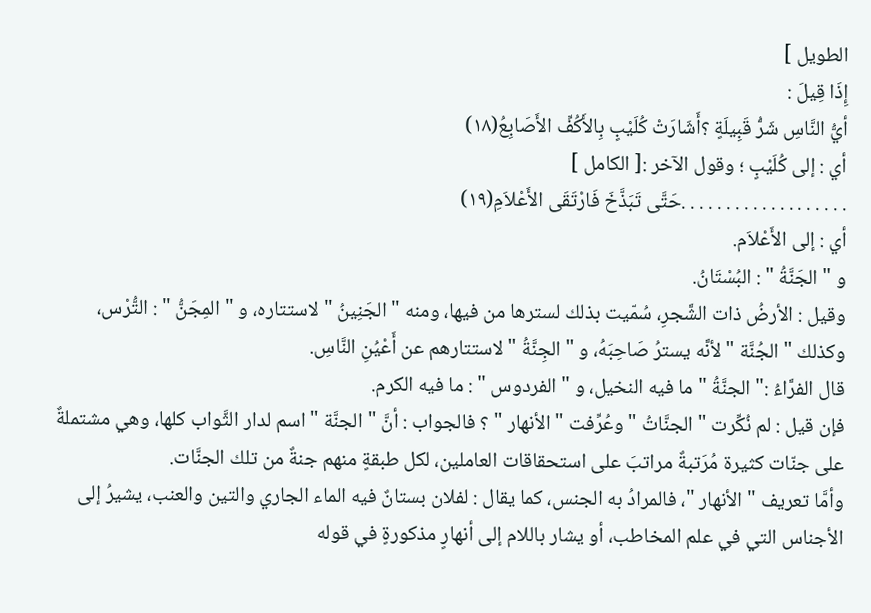الطويل ]
إِذَا قِيلَ :
أيُّ النَّاسِ شَرُّ قَبِيلَةٍ ؟أَشَارَتْ كُلَيْبٍ بِالأَكُفِّ الأَصَابِعُ(١٨)
أي : إلى كُلَيْبٍ ؛ وقول الآخر :[ الكامل ]
. . . . . . . . . . . . . . . . . . .حَتَّى تَبَذَّخَ فَارْتَقَى الأَعْلاَمِ(١٩)
أي : إلى الأَعْلاَم.
و " الجَنَّةُ " : البُسْتَانُ.
وقيل : الأرضُ ذات الشَّجرِ، سُمّيت بذلك لسترها من فيها، ومنه " الجَنِينُ " لاستتاره، و " المِجَنُّ " : التُّرْس، وكذلك " الجُنَّة " لأنَّه يسترُ صَاحِبَهُ، و " الجِنَّةُ " لاستتارهم عن أَعْيُنِ النَّاسِ.
قال الفرَّاءُ :" الجنَّةُ " ما فيه النخيل، و " الفردوس " : ما فيه الكرم.
فإن قيل : لم نُكِّرت " الجنَّاتُ " وعُرِّفت " الأنهار " ؟ فالجواب : أنَّ " الجنَّة " اسم لدار الثَّواب كلها، وهي مشتملةٌ على جنّات كثيرة مُرَتبةٌ مراتبَ على استحقاقات العاملين، لكل طبقةٍ منهم جنةٌ من تلك الجنَّات.
وأمَّا تعريف " الأنهار "، فالمرادُ به الجنس، كما يقال : لفلان بستانٌ فيه الماء الجاري والتين والعنب، يشيرُ إلى الأجناس التي في علم المخاطب، أو يشار باللام إلى أنهارٍ مذكورةٍ في قوله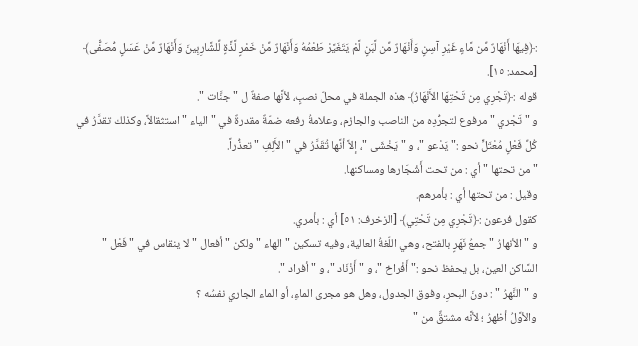:﴿فِيهَا أَنْهَارٌ مِّن مَّاءٍ غَيْرِ آسِنٍ وَأَنْهَارٌ مِّن لَّبَنٍ لَّمْ يَتَغَيَّرْ طَعْمُهُ وَأَنْهَارٌ مِّنْ خَمْرٍ لَّذَّةٍ لِّلشَّارِبِينَ وَأَنْهَارٌ مِّنْ عَسَلٍ مُّصَفًّى﴾ [محمد: ١٥].
قوله :﴿تَجْرِي مِن تَحْتِهَا الأَنْهَارُ﴾ هذه الجملة في محلّ نصبٍ، لأنَّها صفةٌ ل " جنَّات ".
و " تَجْري " مرفوع لتجرُّدِه من الناصب والجازم، وعلامةُ رفعه ضمّةٌ مقدرةٌ في " الياء " استثقالاً، وكذلك تقدَّرُ في كُلِّ فَعْلٍ مُعْتَلٍّ نحو :" يَدْعو "، و " يَخْشَى "، إلاَّ أنَّها تُقَدَّرُ في " الأَلِفِ " تعذُّراً.
" من تحتها " أي : من تحت أَشْجَارها ومساكنها.
وقيل : من تحتها أي : بأمرهم.
كقول فرعون :﴿تَجْرِي مِن تَحْتِي﴾ [الزخرف: ٥١] أي : بأمري.
و " الأنهارُ " جمعُ نَهَرٍ بالفتح، وهي اللّغةُ العالية، وفيه تسكين " الهاء " ولكن " أفعال " لا ينقاس في " فَعْل " السَّاكن العين، بل يحفظ نحو :" أَفْراخ "، و " أَزْنَاد "، و " أفراد ".
و " النَّهرُ " : دونَ البحرِ، وفوق الجدول، وهل هو مجرى الماءِ، أو الماء الجاري نفسُه ؟
والأوَّلُ أظهرُ ؛ لأنَّه مشتقٌّ من "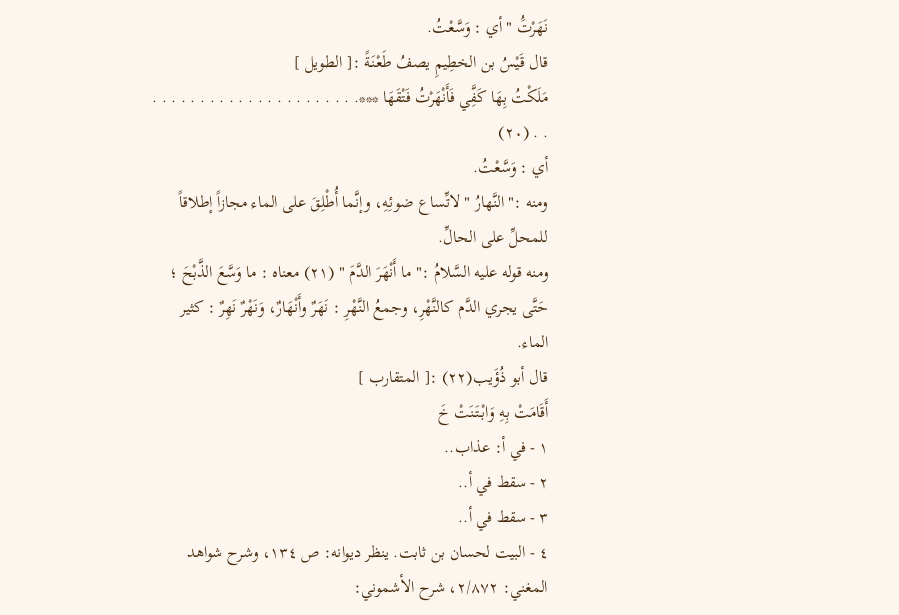نَهَرْتَُ " أي : وَسَّعْتُ.
قال قَيْسُ بن الخطِيمِ يصفُ طَعْنَةً :[ الطويل ]
مَلَكْتُ بِهَا كَفَِّي فَأَنْهَرْتُ فَتْقَهَا ***. . . . . . . . . . . . . . . . . . . . . . . . (٢٠)
أي : وَسَّعْتُ.
ومنه :" النَّهارُ " لاتِّساع ضوئِهِ، وإنَّما أُطْلِقَ على الماء مجازاً إطلاقاً للمحلِّ على الحالِّ.
ومنه قوله عليه السَّلامُ :" ما أَنْهَرَ الدَّمَ " (٢١) معناه : ما وَسَّعَ الذَّبْحَ ؛ حَتَّى يجري الدَّم كالنَّهْرِ، وجمعُ النَّهْرِ : نَهَرٌ وأَنْهَارٌ، وَنَهْرٌ نَهِرٌ : كثير الماء.
قال أبو ذُؤَيب(٢٢) :[ المتقارب ]
أَقَامَتْ بِهِ وَابْتَنَتْ خَ
١ - في أ: عذاب..
٢ - سقط في أ..
٣ - سقط في أ..
٤ - البيت لحسان بن ثابت. ينظر ديوانه: ص ١٣٤، وشرح شواهد المغني: ٢/٨٧٢، شرح الأشموني: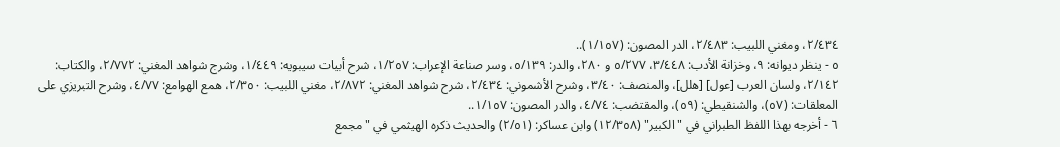٢/٤٣٤، ومغني اللبيب: ٢/٤٨٣، الدر المصون: (١/١٥٧)..
٥ - ينظر ديوانه: ٩، وخزانة الأدب: ٣/٤٤٨، ٥/٢٧٧ و ٢٨٠، والدر: ٥/١٣٩، وسر صناعة الإعراب: ١/٢٥٧، شرح أبيات سيبويه: ١/٤٤٩، وشرج شواهد المغني: ٢/٧٧٢، والكتاب: ٢/١٤٢، ولسان العرب [عول] [هلل]، والمنصف: ٣/٤٠، وشرح الأشموني: ٢/٤٣٤، شرح شواهد المغني: ٢/٨٧٢، مغني اللبيب: ٢/٣٥٠، همع الهوامع: ٤/٧٧، وشرح التبريزي على المعلقات: (٥٧)، والشنقيطي: (٥٩)، والمقتضب: ٤/٧٤، والدر المصون: ١/١٥٧..
٦ - أخرجه بهذا اللفظ الطبراني في "الكبير" (١٢/٣٥٨) وابن عساكر: (٢/٥١) والحديث ذكره الهيثمي في "مجمع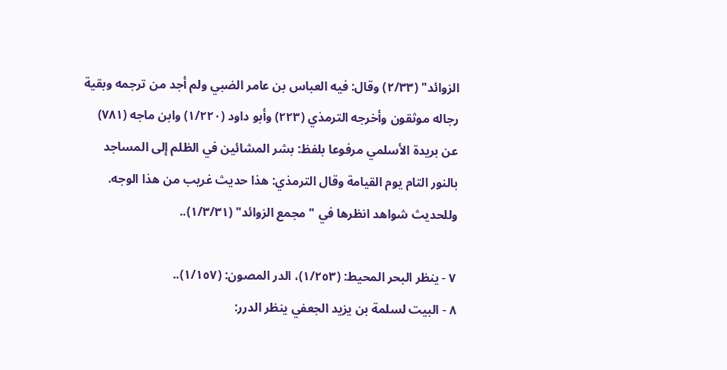الزوائد" (٢/٣٣) وقال: فيه العباس بن عامر الضبي ولم أجد من ترجمه وبقية رجاله موثقون وأخرجه الترمذي (٢٢٣) وأبو داود (١/٢٢٠) وابن ماجه (٧٨١) عن بريدة الأسلمي مرفوعا بلفظ: بشر المشائين في الظلم إلى المساجد بالنور التام يوم القيامة وقال الترمذي: هذا حديث غريب من هذا الوجه.
وللحديث شواهد انظرها في "مجمع الزوائد" (١/٣/٣١)..

٧ - ينظر البحر المحيط: (١/٢٥٣)، الدر المصون: (١/١٥٧)..
٨ - البيت لسلمة بن يزيد الجعفي ينظر الدرر: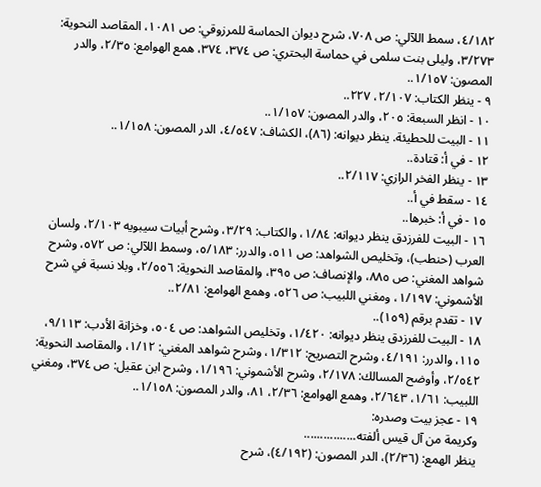٤/١٨٢، سمط اللآلي: ص ٧٠٨، شرح ديوان الحماسة للمرزوقي: ص ١٠٨١، المقاصد النحوية: ٣/٢٧٣، وليلى بنت سلمى في حماسة البحتري: ص ٣٧٤، ٣٧٤، همع الهوامع: ٢/٣٥، والدر المصون: ١/١٥٧..
٩ - ينظر الكتاب: ٢/١٠٧، ٢٢٧..
١٠ - انظر السبعة: ٢٠٥، والدر المصون: ١/١٥٧..
١١ - البيت للحطيئة. ينظر ديوانه: (٨٦)، الكشاف: ٤/٥٤٧، الدر المصون: ١/١٥٨..
١٢ - في أ: قتادة..
١٣ - ينظر الفخر الرازي: ٢/١١٧..
١٤ - سقط في أ..
١٥ - في أ: خبرها..
١٦ - البيت للفرزدق ينظر ديوانه: ١/٨٤، والكتاب: ٣/٢٩، وشرح أبيات سيبويه ٢/١٠٣، ولسان العرب (حنطب)، وتخليص الشواهد: ص ٥١١، والدرر: ٥/١٨٣، وسمط اللآلي: ص ٥٧٢، وشرح شواهد المغني: ص ٨٨٥، والإنصاف: ص ٣٩٥، والمقاصد النحوية: ٢/٥٥٦، وبلا نسبة في شرح الأشموني: ١/١٩٧، ومغني اللبيب: ص ٥٢٦، وهمع الهوامع: ٢/٨١..
١٧ - تقدم برقم (١٥٩)..
١٨ - البيت للفرزدق ينظر ديوانه: ١/٤٢٠، وتخليص الشواهد: ص ٥٠٤، وخزانة الأدب: ٩/١١٣، ١١٥، والدرر: ٤/١٩١، وشرح التصريح: ١/٣١٢، وشرح شواهد المغني: ١/١٢، والمقاصد النحوية: ٢/٥٤٢، وأوضح المسالك: ٢/١٧٨، وشرح الأشموني: ١/١٩٦، وشرح ابن عقيل: ص ٣٧٤، ومغني اللبيب: ١/٦١، ٢/٦٤٣، وهمع الهوامع: ٢/٣٦، ٨١، والدر المصون: ١/١٥٨..
١٩ - عجز بيت وصدره:
وكريمة من آل قيس ألفته................
ينظر الهمع: (٢/٣٦)، الدر المصون: (٤/١٩٢)، شرح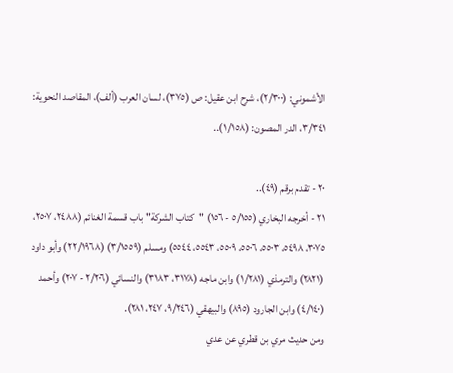الأشموني: (٢/٣٠٠)، شرح ابن عقيل: ص (٣٧٥)، لسان العرب (ألف)، المقاصد النحوية: ٣/٣٤١، الدر المصون: (١/١٥٨)..

٢٠ - تقدم برقم (٤٩)..
٢١ - أخرجه البخاري (٥/١٥٥ - ١٥٦) "كتاب الشركة" باب قسمة الغنائم (٢٤٨٨، ٢٥٠٧، ٣٠٧٥، ٥٤٩٨، ٥٥٠٣، ٥٥٠٦، ٥٥٠٩، ٥٥٤٣، ٥٥٤٤) ومسلم (٣/١٥٥٩) (٢٢/١٩٦٨) وأبو داود (٢٨٢١) والترمذي (١/٢٨١) وابن ماجه (٣١٧٨، ٣١٨٣) والنسائي (٢/٢٠٦ - ٢٠٧) وأحمد (٤/١٤٠) وابن الجارود (٨٩٥) والبيهقي (٩/٢٤٦، ٢٤٧، ٢٨١).
ومن حديث مري بن قطري عن عدي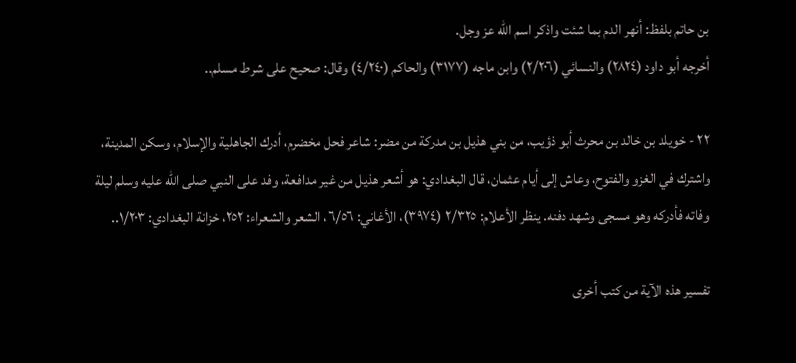بن حاتم بلفظ: أنهر الدم بما شئت واذكر اسم الله عز وجل.
أخرجه أبو داود (٢٨٢٤) والنسائي (٢/٢٠٦) وابن ماجه (٣١٧٧) والحاكم (٤/٢٤٠) وقال: صحيح على شرط مسلم..

٢٢ - خويلد بن خالد بن محرث أبو ذؤيب، من بني هذيل بن مدركة من مضر: شاعر فحل مخضرم، أدرك الجاهلية والإسلام، وسكن المدينة، واشترك في الغزو والفتوح، وعاش إلى أيام عثمان، قال البغدادي: هو أشعر هذيل من غير مدافعة، وفد على النبي صلى الله عليه وسلم ليلة وفاته فأدركه وهو مسجى وشهد دفنه. ينظر الأعلام: ٢/٣٢٥ (٣٩٧٤)، الأغاني: ٦/٥٦، الشعر والشعراء: ٢٥٢، خزانة البغدادي: ١/٢٠٣..

تفسير هذه الآية من كتب أخرى